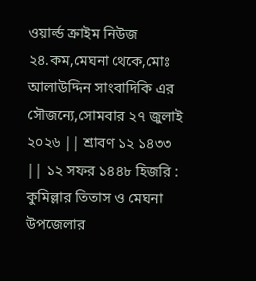ওয়ার্ল্ড ক্রাইম নিউজ ২৪.কম,মেঘনা থেকে,মোঃ আলাউদ্দিন সাংবাদিকি এর সৌজন্যে,সোমবার ২৭ জুলাই ২০২৬ || শ্রাবণ ১২ ১৪৩৩ || ১২ সফর ১৪৪৮ হিজরি :
কুমিল্লার তিতাস ও মেঘনা উপজেলার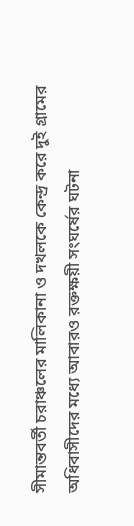সীমান্তবর্তী চরাঞ্চলের মালিকানা ও দখলকে কেন্দ্র করে দুই গ্রামের অধিবাসীদের মধ্যে আবারও রক্তক্ষয়ী সংঘর্ষের ঘটনা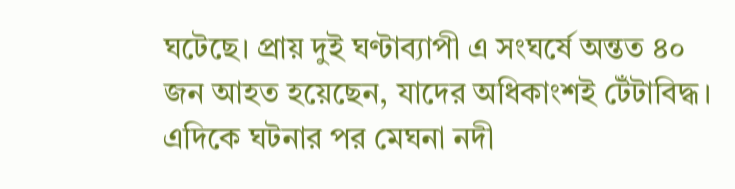ঘটেছে। প্রায় দুই ঘণ্টাব্যাপী এ সংঘর্ষে অন্তত ৪০ জন আহত হয়েছেন, যাদের অধিকাংশই টেঁটাবিদ্ধ।
এদিকে ঘটনার পর মেঘনা নদী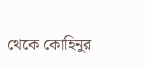থেকে কোহিনুর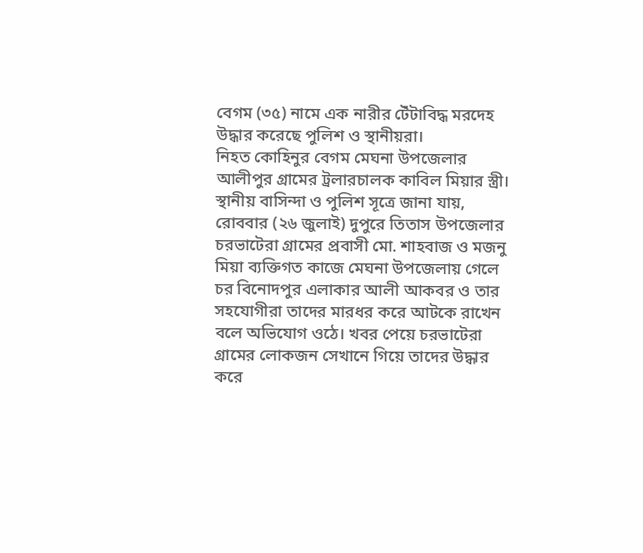বেগম (৩৫) নামে এক নারীর টেঁটাবিদ্ধ মরদেহ উদ্ধার করেছে পুলিশ ও স্থানীয়রা।
নিহত কোহিনুর বেগম মেঘনা উপজেলার আলীপুর গ্রামের ট্রলারচালক কাবিল মিয়ার স্ত্রী।
স্থানীয় বাসিন্দা ও পুলিশ সূত্রে জানা যায়, রোববার (২৬ জুলাই) দুপুরে তিতাস উপজেলার চরভাটেরা গ্রামের প্রবাসী মো. শাহবাজ ও মজনু মিয়া ব্যক্তিগত কাজে মেঘনা উপজেলায় গেলে চর বিনোদপুর এলাকার আলী আকবর ও তার সহযোগীরা তাদের মারধর করে আটকে রাখেন বলে অভিযোগ ওঠে। খবর পেয়ে চরভাটেরা গ্রামের লোকজন সেখানে গিয়ে তাদের উদ্ধার করে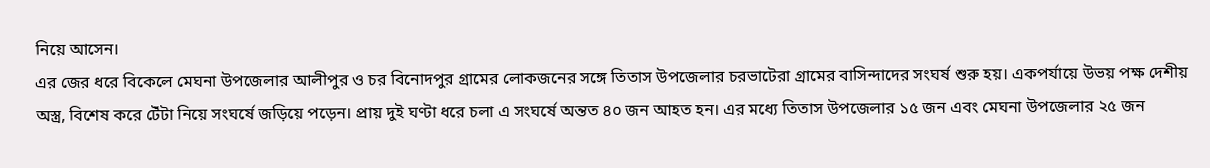নিয়ে আসেন।
এর জের ধরে বিকেলে মেঘনা উপজেলার আলীপুর ও চর বিনোদপুর গ্রামের লোকজনের সঙ্গে তিতাস উপজেলার চরভাটেরা গ্রামের বাসিন্দাদের সংঘর্ষ শুরু হয়। একপর্যায়ে উভয় পক্ষ দেশীয় অস্ত্র, বিশেষ করে টেঁটা নিয়ে সংঘর্ষে জড়িয়ে পড়েন। প্রায় দুই ঘণ্টা ধরে চলা এ সংঘর্ষে অন্তত ৪০ জন আহত হন। এর মধ্যে তিতাস উপজেলার ১৫ জন এবং মেঘনা উপজেলার ২৫ জন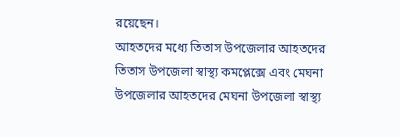রয়েছেন।
আহতদের মধ্যে তিতাস উপজেলার আহতদের তিতাস উপজেলা স্বাস্থ্য কমপ্লেক্সে এবং মেঘনা উপজেলার আহতদের মেঘনা উপজেলা স্বাস্থ্য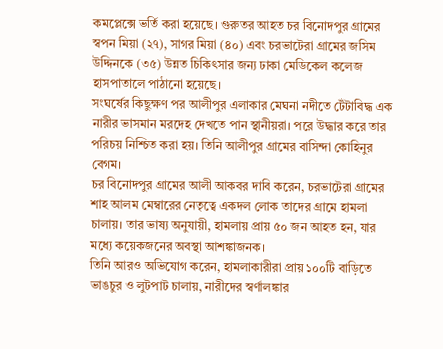কমপ্লেক্সে ভর্তি করা হয়েছে। গুরুতর আহত চর বিনোদপুর গ্রামের স্বপন মিয়া (২৭), সাগর মিয়া (৪০) এবং চরভাটেরা গ্রামের জসিম উদ্দিনকে (৩৫) উন্নত চিকিৎসার জন্য ঢাকা মেডিকেল কলেজ হাসপাতালে পাঠানো হয়েছে।
সংঘর্ষের কিছুক্ষণ পর আলীপুর এলাকার মেঘনা নদীতে টেঁটাবিদ্ধ এক নারীর ভাসমান মরদেহ দেখতে পান স্থানীয়রা। পরে উদ্ধার করে তার পরিচয় নিশ্চিত করা হয়। তিনি আলীপুর গ্রামের বাসিন্দা কোহিনুর বেগম।
চর বিনোদপুর গ্রামের আলী আকবর দাবি করেন, চরভাটেরা গ্রামের শাহ আলম মেম্বারের নেতৃত্বে একদল লোক তাদের গ্রামে হামলা চালায়। তার ভাষ্য অনুযায়ী, হামলায় প্রায় ৫০ জন আহত হন, যার মধ্যে কয়েকজনের অবস্থা আশঙ্কাজনক।
তিনি আরও অভিযোগ করেন, হামলাকারীরা প্রায় ১০০টি বাড়িতে ভাঙচুর ও লুটপাট চালায়, নারীদের স্বর্ণালঙ্কার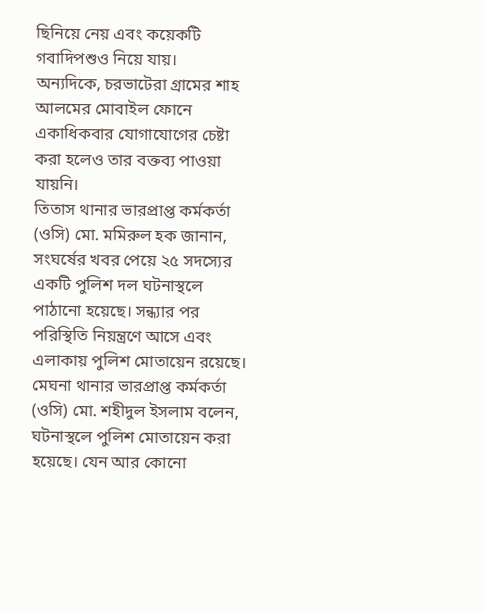ছিনিয়ে নেয় এবং কয়েকটি গবাদিপশুও নিয়ে যায়।
অন্যদিকে, চরভাটেরা গ্রামের শাহ আলমের মোবাইল ফোনে একাধিকবার যোগাযোগের চেষ্টা করা হলেও তার বক্তব্য পাওয়া যায়নি।
তিতাস থানার ভারপ্রাপ্ত কর্মকর্তা (ওসি) মো. মমিরুল হক জানান, সংঘর্ষের খবর পেয়ে ২৫ সদস্যের একটি পুলিশ দল ঘটনাস্থলে পাঠানো হয়েছে। সন্ধ্যার পর পরিস্থিতি নিয়ন্ত্রণে আসে এবং এলাকায় পুলিশ মোতায়েন রয়েছে।
মেঘনা থানার ভারপ্রাপ্ত কর্মকর্তা (ওসি) মো. শহীদুল ইসলাম বলেন, ঘটনাস্থলে পুলিশ মোতায়েন করা হয়েছে। যেন আর কোনো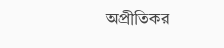অপ্রীতিকর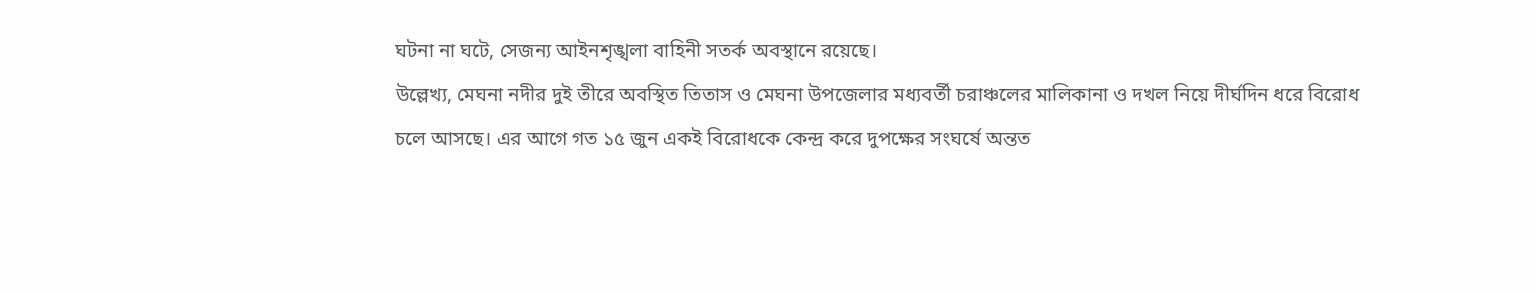ঘটনা না ঘটে, সেজন্য আইনশৃঙ্খলা বাহিনী সতর্ক অবস্থানে রয়েছে।
উল্লেখ্য, মেঘনা নদীর দুই তীরে অবস্থিত তিতাস ও মেঘনা উপজেলার মধ্যবর্তী চরাঞ্চলের মালিকানা ও দখল নিয়ে দীর্ঘদিন ধরে বিরোধ চলে আসছে। এর আগে গত ১৫ জুন একই বিরোধকে কেন্দ্র করে দুপক্ষের সংঘর্ষে অন্তত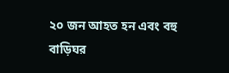২০ জন আহত হন এবং বহু বাড়িঘর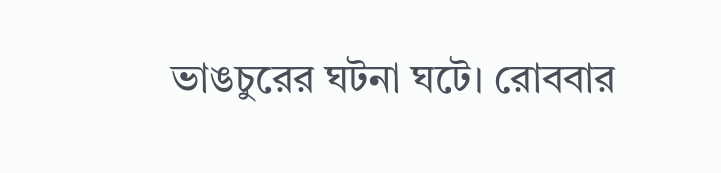ভাঙচুরের ঘটনা ঘটে। রোববার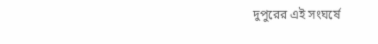দুপুরের এই সংঘর্ষে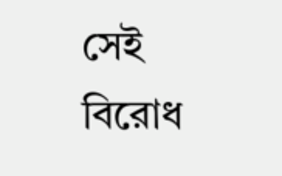সেই বিরোধ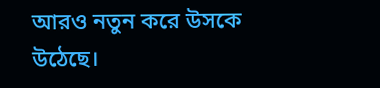আরও নতুন করে উসকে উঠেছে।